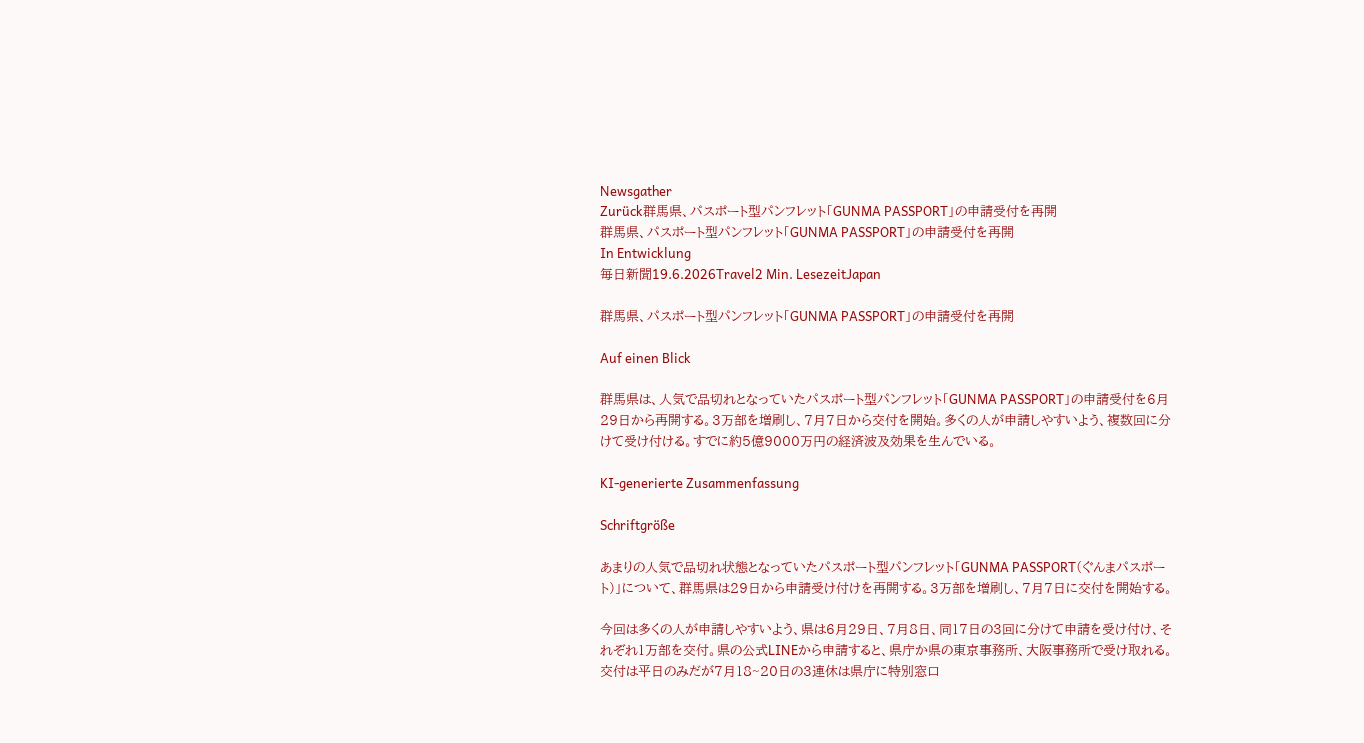Newsgather
Zurück群馬県、パスポート型パンフレット「GUNMA PASSPORT」の申請受付を再開
群馬県、パスポート型パンフレット「GUNMA PASSPORT」の申請受付を再開
In Entwicklung
毎日新聞19.6.2026Travel2 Min. LesezeitJapan

群馬県、パスポート型パンフレット「GUNMA PASSPORT」の申請受付を再開

Auf einen Blick

群馬県は、人気で品切れとなっていたパスポート型パンフレット「GUNMA PASSPORT」の申請受付を6月29日から再開する。3万部を増刷し、7月7日から交付を開始。多くの人が申請しやすいよう、複数回に分けて受け付ける。すでに約5億9000万円の経済波及効果を生んでいる。

KI-generierte Zusammenfassung

Schriftgröße

あまりの人気で品切れ状態となっていたパスポート型パンフレット「GUNMA PASSPORT(ぐんまパスポート)」について、群馬県は29日から申請受け付けを再開する。3万部を増刷し、7月7日に交付を開始する。

今回は多くの人が申請しやすいよう、県は6月29日、7月8日、同17日の3回に分けて申請を受け付け、それぞれ1万部を交付。県の公式LINEから申請すると、県庁か県の東京事務所、大阪事務所で受け取れる。交付は平日のみだが7月18~20日の3連休は県庁に特別窓口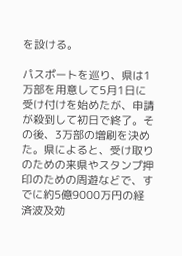を設ける。

パスポートを巡り、県は1万部を用意して5月1日に受け付けを始めたが、申請が殺到して初日で終了。その後、3万部の増刷を決めた。県によると、受け取りのための来県やスタンプ押印のための周遊などで、すでに約5億9000万円の経済波及効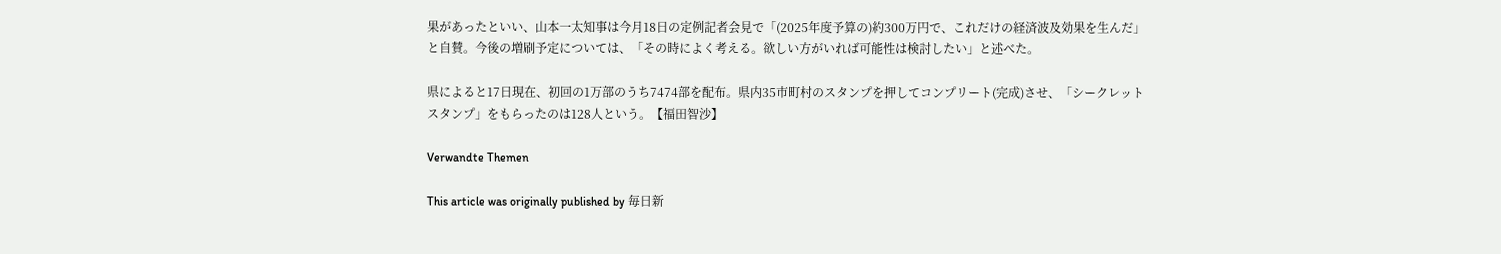果があったといい、山本一太知事は今月18日の定例記者会見で「(2025年度予算の)約300万円で、これだけの経済波及効果を生んだ」と自賛。今後の増刷予定については、「その時によく考える。欲しい方がいれば可能性は検討したい」と述べた。

県によると17日現在、初回の1万部のうち7474部を配布。県内35市町村のスタンプを押してコンプリート(完成)させ、「シークレットスタンプ」をもらったのは128人という。【福田智沙】

Verwandte Themen

This article was originally published by 毎日新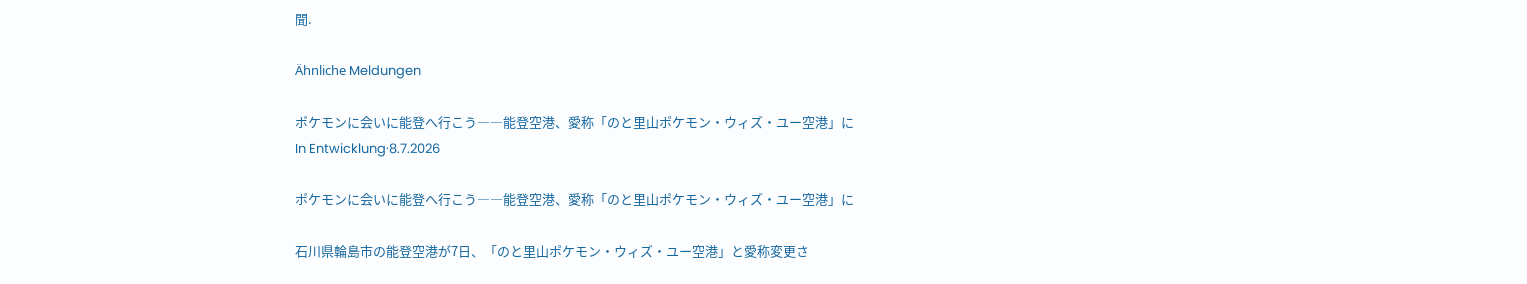聞.

Ähnliche Meldungen

ポケモンに会いに能登へ行こう――能登空港、愛称「のと里山ポケモン・ウィズ・ユー空港」に
In Entwicklung·8.7.2026

ポケモンに会いに能登へ行こう――能登空港、愛称「のと里山ポケモン・ウィズ・ユー空港」に

石川県輪島市の能登空港が7日、「のと里山ポケモン・ウィズ・ユー空港」と愛称変更さ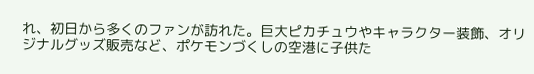れ、初日から多くのファンが訪れた。巨大ピカチュウやキャラクター装飾、オリジナルグッズ販売など、ポケモンづくしの空港に子供た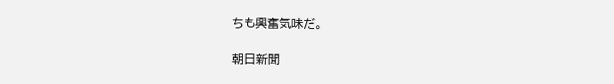ちも興奮気味だ。

朝日新聞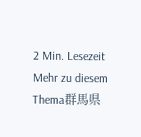2 Min. Lesezeit
Mehr zu diesem Thema群馬県